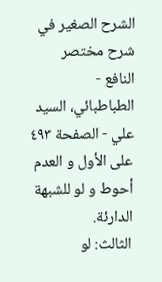الشرح الصغير في شرح مختصر النافع - الطباطبائي، السيد علي - الصفحة ٤٩٣
على الأول و العدم أحوط و لو للشبهة الدارئة.
الثالث: لو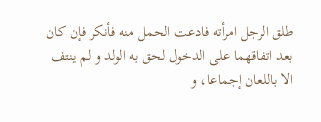طلق الرجل امرأته فادعت الحمل منه فأنكر فإن كان بعد اتفاقهما على الدخول لحق به الولد و لم ينتف الا باللعان إجماعا، و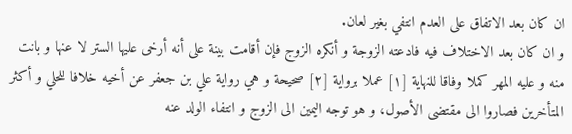ان كان بعد الاتفاق على العدم انتفي بغير لعان.
و ان كان بعد الاختلاف فيه فادعته الزوجة و أنكره الزوج فإن أقامت بينة على أنه أرخى عليها الستر لا عنها و بانت منه و عليه المهر كملا وفاقا للنهاية [١] عملا برواية [٢] صحيحة و هي رواية علي بن جعفر عن أخيه خلافا للحلي و أكثر المتأخرين فصاروا الى مقتضى الأصول، و هو توجه اليمين الى الزوج و انتفاء الولد عنه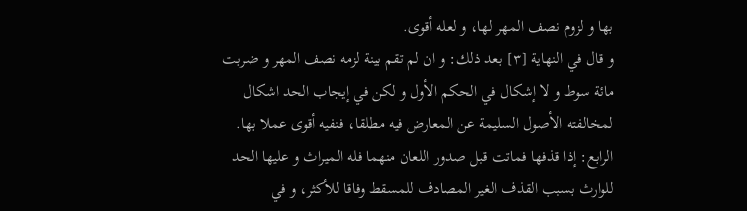بها و لزوم نصف المهر لها، و لعله أقوى.
و قال في النهاية [٣] بعد ذلك: و ان لم تقم بينة لزمه نصف المهر و ضربت مائة سوط و لا إشكال في الحكم الأول و لكن في إيجاب الحد اشكال لمخالفته الأصول السليمة عن المعارض فيه مطلقا، فنفيه أقوى عملا بها.
الرابع: إذا قذفها فماتت قبل صدور اللعان منهما فله الميراث و عليها الحد للوارث بسبب القذف الغير المصادف للمسقط وفاقا للأكثر، و في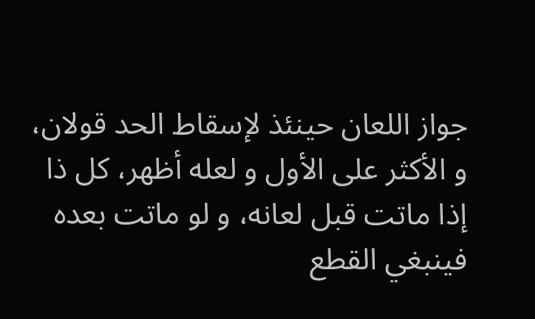جواز اللعان حينئذ لإسقاط الحد قولان، و الأكثر على الأول و لعله أظهر، كل ذا إذا ماتت قبل لعانه، و لو ماتت بعده فينبغي القطع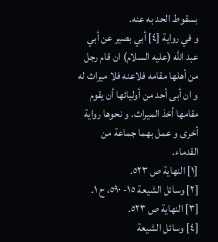بسقوط الحد به عنه.
و في رواية [٤] أبي بصير عن أبي عبد اللّٰه (عليه السلام) ان قام رجل من أهلها مقامه فلاعنه فلا ميراث له و ان أبى أحد من أوليائها أن يقوم مقامها أخذ الميراث. و نحوها رواية أخرى و عمل بهما جماعة من القدماء.
[١] النهاية ص ٥٢٣.
[٢] وسائل الشيعة ١٥- ٥٩٠، ح ١.
[٣] النهاية ص ٥٢٣.
[٤] وسائل الشيعة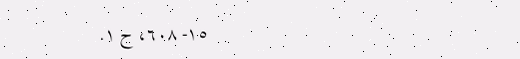١٥- ٦٠٨، ح ١.